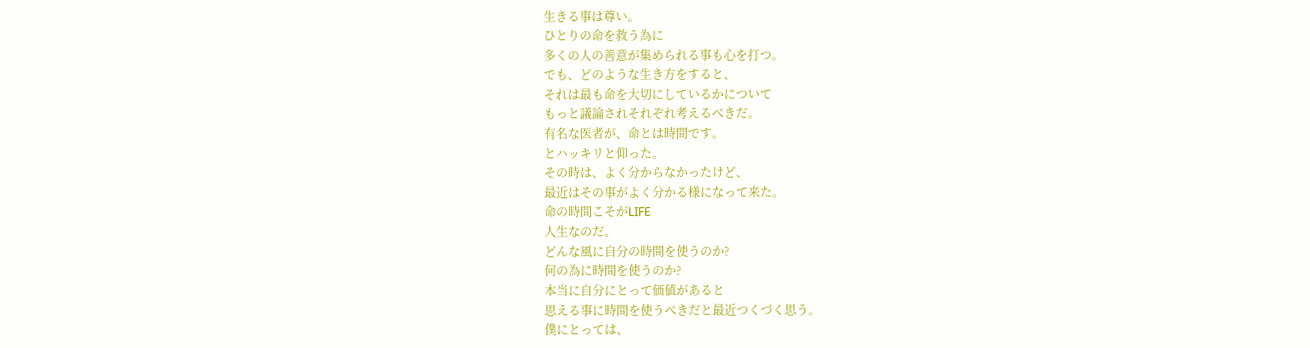生きる事は尊い。
ひとりの命を救う為に
多くの人の善意が集められる事も心を打つ。
でも、どのような生き方をすると、
それは最も命を大切にしているかについて
もっと議論されそれぞれ考えるべきだ。
有名な医者が、命とは時間です。
とハッキリと仰った。
その時は、よく分からなかったけど、
最近はその事がよく分かる様になって来た。
命の時間こそがLIFE
人生なのだ。
どんな風に自分の時間を使うのか?
何の為に時間を使うのか?
本当に自分にとって価値があると
思える事に時間を使うべきだと最近つくづく思う。
僕にとっては、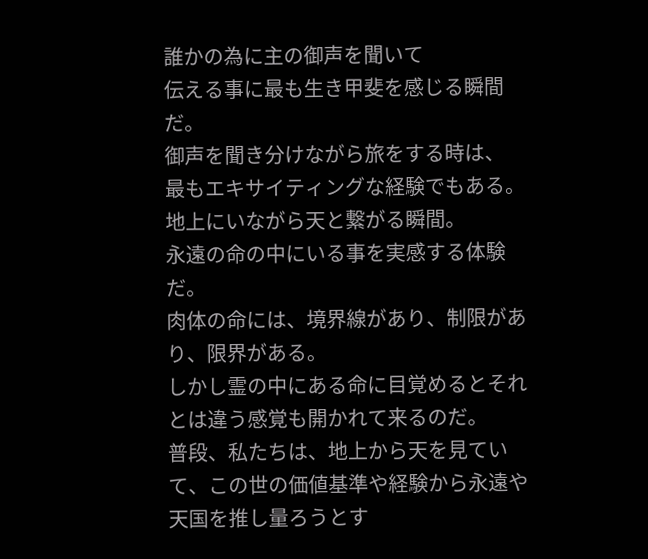誰かの為に主の御声を聞いて
伝える事に最も生き甲斐を感じる瞬間だ。
御声を聞き分けながら旅をする時は、
最もエキサイティングな経験でもある。
地上にいながら天と繋がる瞬間。
永遠の命の中にいる事を実感する体験だ。
肉体の命には、境界線があり、制限があり、限界がある。
しかし霊の中にある命に目覚めるとそれとは違う感覚も開かれて来るのだ。
普段、私たちは、地上から天を見ていて、この世の価値基準や経験から永遠や天国を推し量ろうとす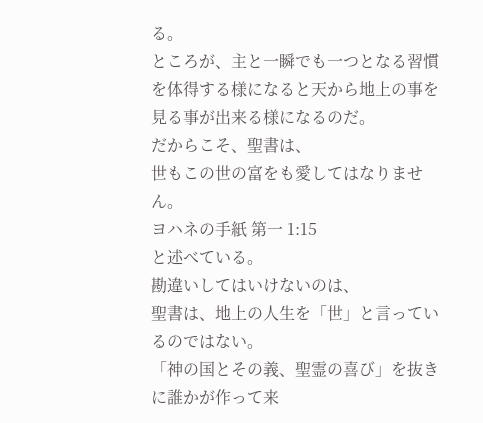る。
ところが、主と一瞬でも一つとなる習慣を体得する様になると天から地上の事を見る事が出来る様になるのだ。
だからこそ、聖書は、
世もこの世の富をも愛してはなりません。
ヨハネの手紙 第一 1:15
と述べている。
勘違いしてはいけないのは、
聖書は、地上の人生を「世」と言っているのではない。
「神の国とその義、聖霊の喜び」を抜きに誰かが作って来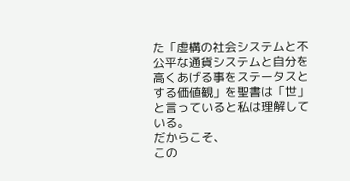た「虚構の社会システムと不公平な通貨システムと自分を高くあげる事をステータスとする価値観」を聖書は「世」と言っていると私は理解している。
だからこそ、
この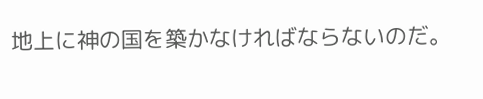地上に神の国を築かなければならないのだ。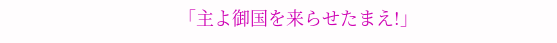「主よ御国を来らせたまえ!」